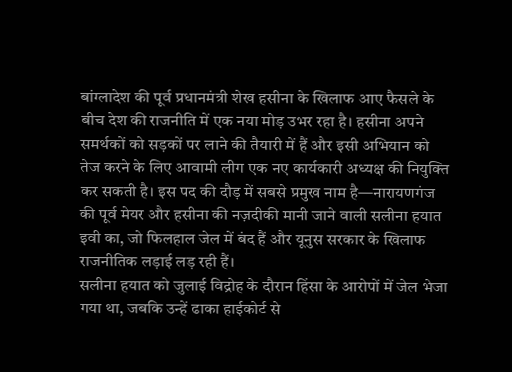बांग्लादेश की पूर्व प्रधानमंत्री शेख हसीना के खिलाफ आए फैसले के बीच देश की राजनीति में एक नया मोड़ उभर रहा है। हसीना अपने समर्थकों को सड़कों पर लाने की तैयारी में हैं और इसी अभियान को तेज करने के लिए आवामी लीग एक नए कार्यकारी अध्यक्ष की नियुक्ति कर सकती है। इस पद की दौड़ में सबसे प्रमुख नाम है—नारायणगंज की पूर्व मेयर और हसीना की नज़दीकी मानी जाने वाली सलीना हयात इवी का, जो फिलहाल जेल में बंद हैं और यूनुस सरकार के खिलाफ राजनीतिक लड़ाई लड़ रही हैं।
सलीना हयात को जुलाई विद्रोह के दौरान हिंसा के आरोपों में जेल भेजा गया था, जबकि उन्हें ढाका हाईकोर्ट से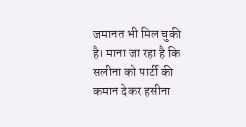जमानत भी मिल चुकी है। माना जा रहा है कि सलीना को पार्टी की कमान देकर हसीना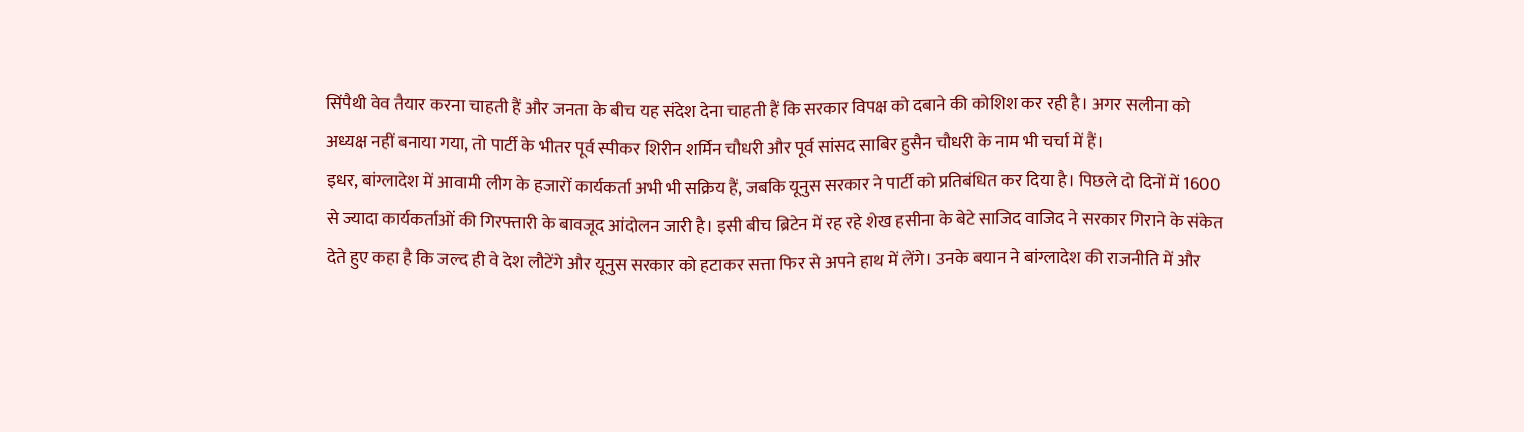सिंपैथी वेव तैयार करना चाहती हैं और जनता के बीच यह संदेश देना चाहती हैं कि सरकार विपक्ष को दबाने की कोशिश कर रही है। अगर सलीना को अध्यक्ष नहीं बनाया गया, तो पार्टी के भीतर पूर्व स्पीकर शिरीन शर्मिन चौधरी और पूर्व सांसद साबिर हुसैन चौधरी के नाम भी चर्चा में हैं।
इधर, बांग्लादेश में आवामी लीग के हजारों कार्यकर्ता अभी भी सक्रिय हैं, जबकि यूनुस सरकार ने पार्टी को प्रतिबंधित कर दिया है। पिछले दो दिनों में 1600 से ज्यादा कार्यकर्ताओं की गिरफ्तारी के बावजूद आंदोलन जारी है। इसी बीच ब्रिटेन में रह रहे शेख हसीना के बेटे साजिद वाजिद ने सरकार गिराने के संकेत देते हुए कहा है कि जल्द ही वे देश लौटेंगे और यूनुस सरकार को हटाकर सत्ता फिर से अपने हाथ में लेंगे। उनके बयान ने बांग्लादेश की राजनीति में और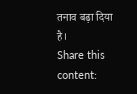तनाव बढ़ा दिया है।
Share this content: